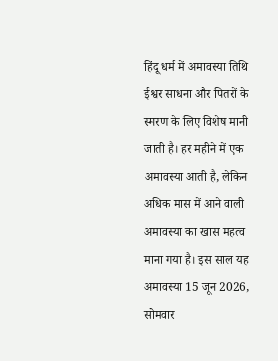हिंदू धर्म में अमावस्या तिथि ईश्वर साधना और पितरों के स्मरण के लिए विशेष मानी जाती है। हर महीने में एक अमावस्या आती है, लेकिन अधिक मास में आने वाली अमावस्या का खास महत्व माना गया है। इस साल यह अमावस्या 15 जून 2026, सोमवार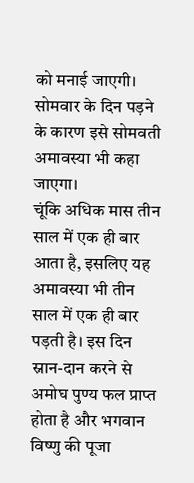को मनाई जाएगी। सोमवार के दिन पड़ने के कारण इसे सोमवती अमावस्या भी कहा जाएगा।
चूंकि अधिक मास तीन साल में एक ही बार आता है, इसलिए यह अमावस्या भी तीन साल में एक ही बार पड़ती है। इस दिन स्नान-दान करने से अमोघ पुण्य फल प्राप्त होता है और भगवान विष्णु की पूजा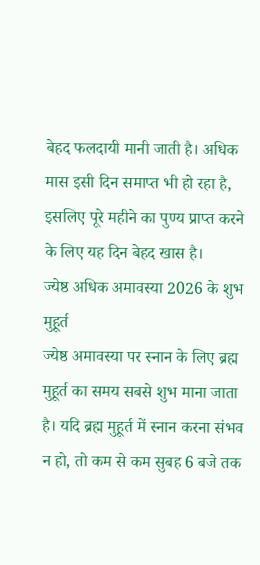बेहद फलदायी मानी जाती है। अधिक मास इसी दिन समाप्त भी हो रहा है, इसलिए पूरे महीने का पुण्य प्राप्त करने के लिए यह दिन बेहद खास है।
ज्येष्ठ अधिक अमावस्या 2026 के शुभ मुहूर्त
ज्येष्ठ अमावस्या पर स्नान के लिए ब्रह्म मुहूर्त का समय सबसे शुभ माना जाता है। यदि ब्रह्म मुहूर्त में स्नान करना संभव न हो, तो कम से कम सुबह 6 बजे तक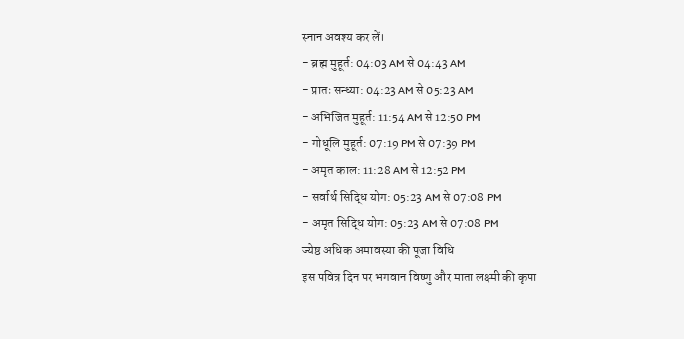स्नान अवश्य कर लें।
- ब्रह्म मुहूर्त: 04:03 AM से 04:43 AM
- प्रातः सन्ध्या: 04:23 AM से 05:23 AM
- अभिजित मुहूर्त: 11:54 AM से 12:50 PM
- गोधूलि मुहूर्त: 07:19 PM से 07:39 PM
- अमृत काल: 11:28 AM से 12:52 PM
- सर्वार्थ सिद्धि योग: 05:23 AM से 07:08 PM
- अमृत सिद्धि योग: 05:23 AM से 07:08 PM
ज्येष्ठ अधिक अमावस्या की पूजा विधि
इस पवित्र दिन पर भगवान विष्णु और माता लक्ष्मी की कृपा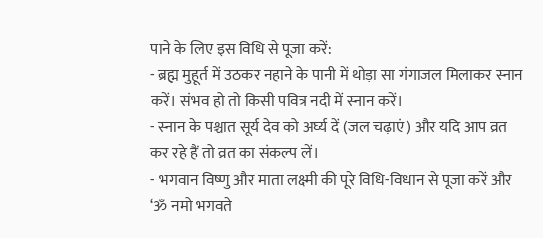पाने के लिए इस विधि से पूजा करें:
- ब्रह्म मुहूर्त में उठकर नहाने के पानी में थोड़ा सा गंगाजल मिलाकर स्नान करें। संभव हो तो किसी पवित्र नदी में स्नान करें।
- स्नान के पश्चात सूर्य देव को अर्घ्य दें (जल चढ़ाएं) और यदि आप व्रत कर रहे हैं तो व्रत का संकल्प लें।
- भगवान विष्णु और माता लक्ष्मी की पूरे विधि-विधान से पूजा करें और ‘ॐ नमो भगवते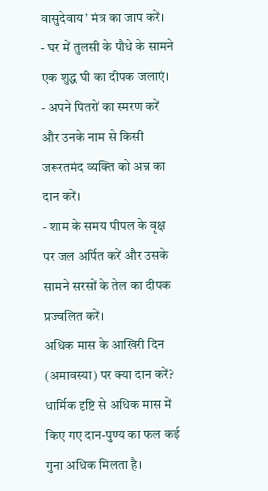वासुदेवाय’ मंत्र का जाप करें।
- घर में तुलसी के पौधे के सामने एक शुद्ध घी का दीपक जलाएं।
- अपने पितरों का स्मरण करें और उनके नाम से किसी जरूरतमंद व्यक्ति को अन्न का दान करें।
- शाम के समय पीपल के वृक्ष पर जल अर्पित करें और उसके सामने सरसों के तेल का दीपक प्रज्वलित करें।
अधिक मास के आखिरी दिन (अमावस्या) पर क्या दान करें?
धार्मिक दृष्टि से अधिक मास में किए गए दान-पुण्य का फल कई गुना अधिक मिलता है।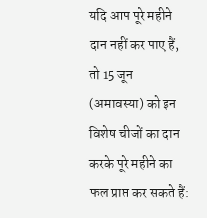यदि आप पूरे महीने दान नहीं कर पाए हैं, तो 15 जून (अमावस्या) को इन विशेष चीजों का दान करके पूरे महीने का फल प्राप्त कर सकते हैं: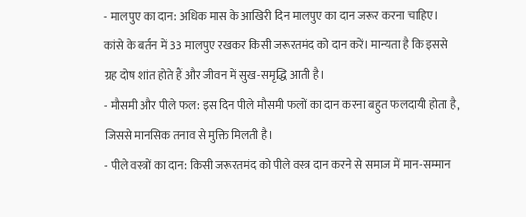- मालपुए का दान: अधिक मास के आखिरी दिन मालपुए का दान जरूर करना चाहिए। कांसे के बर्तन में 33 मालपुए रखकर किसी जरूरतमंद को दान करें। मान्यता है कि इससे ग्रह दोष शांत होते हैं और जीवन में सुख-समृद्धि आती है।
- मौसमी और पीले फल: इस दिन पीले मौसमी फलों का दान करना बहुत फलदायी होता है, जिससे मानसिक तनाव से मुक्ति मिलती है।
- पीले वस्त्रों का दान: किसी जरूरतमंद को पीले वस्त्र दान करने से समाज में मान-सम्मान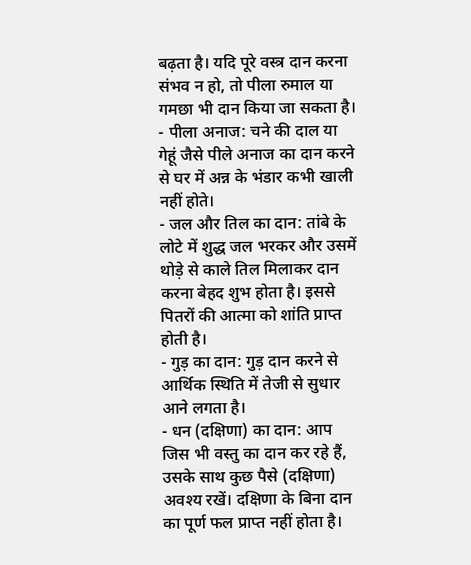बढ़ता है। यदि पूरे वस्त्र दान करना संभव न हो, तो पीला रुमाल या गमछा भी दान किया जा सकता है।
- पीला अनाज: चने की दाल या गेहूं जैसे पीले अनाज का दान करने से घर में अन्न के भंडार कभी खाली नहीं होते।
- जल और तिल का दान: तांबे के लोटे में शुद्ध जल भरकर और उसमें थोड़े से काले तिल मिलाकर दान करना बेहद शुभ होता है। इससे पितरों की आत्मा को शांति प्राप्त होती है।
- गुड़ का दान: गुड़ दान करने से आर्थिक स्थिति में तेजी से सुधार आने लगता है।
- धन (दक्षिणा) का दान: आप जिस भी वस्तु का दान कर रहे हैं, उसके साथ कुछ पैसे (दक्षिणा) अवश्य रखें। दक्षिणा के बिना दान का पूर्ण फल प्राप्त नहीं होता है।